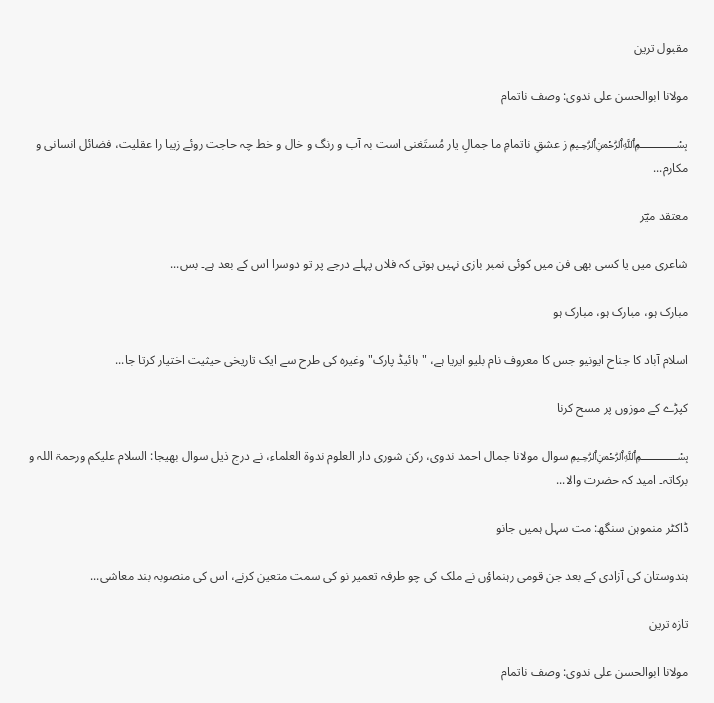مقبول ترین

مولانا ابوالحسن على ندوى: وصف ناتمام

﷽ ز عشقِ ناتمامِ ما جمالِ یار مُستَغنی‌ است بہ آب و رنگ و خال و خط چہ حاجت روئے زیبا را عقلیت، فضائل انسانى و مکارم...

معتقد میؔر

شاعری میں یا کسی بھی فن میں کوئی نمبر بازی نہیں ہوتی کہ فلاں پہلے درجے پر تو دوسرا اس کے بعد ہے۔ بس...

مبارک ہو، مبارک ہو، مبارک ہو

اسلام آباد کا جناح ایونیو جس کا معروف نام بلیو ایریا ہے، "ہائیڈ پارک" وغیرہ کی طرح سے ایک تاریخی حیثیت اختیار کرتا جا...

كپڑے كے موزوں پر مسح كرنا

﷽ سوال مولانا جمال احمد ندوى، ركن شورى دار العلوم ندوة العلماء، نے درج ذیل سوال بھیجا: السلام علیکم ورحمۃ اللہ و برکاتہ۔ امید کہ حضرت والا...

ڈاکٹر منموہن سنگھ: مت سہل ہمیں جانو

ہندوستان کی آزادی کے بعد جن قومی رہنماؤں نے ملک کی چو طرفہ تعمیر نو کی سمت متعین کرنے، اس کی منصوبہ بند معاشی...

تازہ ترین

مولانا ابوالحسن على ندوى: وصف ناتمام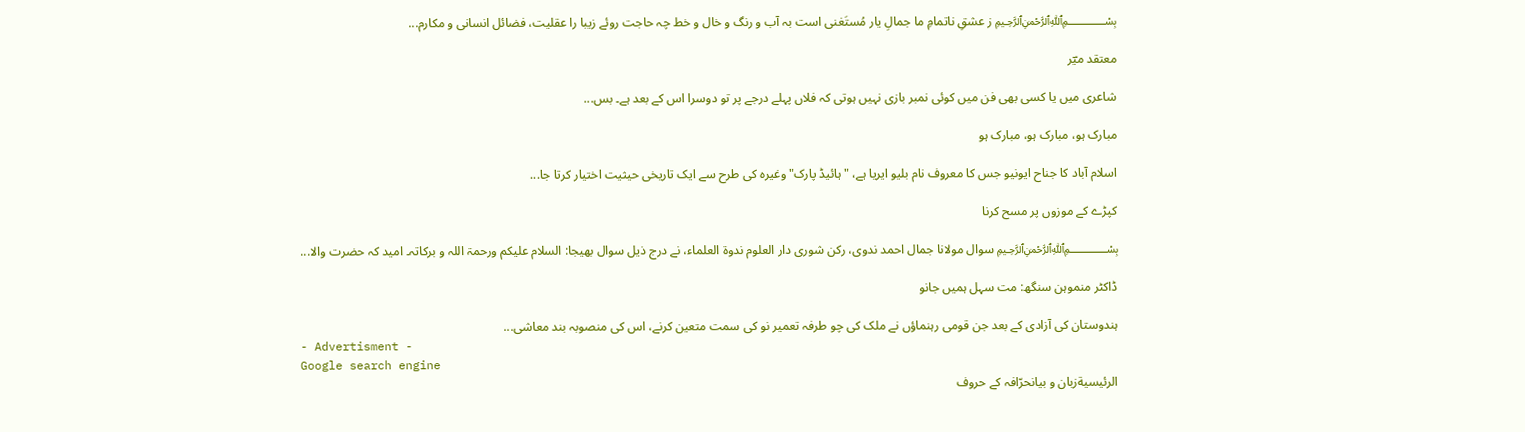﷽ ز عشقِ ناتمامِ ما جمالِ یار مُستَغنی‌ است بہ آب و رنگ و خال و خط چہ حاجت روئے زیبا را عقلیت، فضائل انسانى و مکارم...

معتقد میؔر

شاعری میں یا کسی بھی فن میں کوئی نمبر بازی نہیں ہوتی کہ فلاں پہلے درجے پر تو دوسرا اس کے بعد ہے۔ بس...

مبارک ہو، مبارک ہو، مبارک ہو

اسلام آباد کا جناح ایونیو جس کا معروف نام بلیو ایریا ہے، "ہائیڈ پارک" وغیرہ کی طرح سے ایک تاریخی حیثیت اختیار کرتا جا...

كپڑے كے موزوں پر مسح كرنا

﷽ سوال مولانا جمال احمد ندوى، ركن شورى دار العلوم ندوة العلماء، نے درج ذیل سوال بھیجا: السلام علیکم ورحمۃ اللہ و برکاتہ۔ امید کہ حضرت والا...

ڈاکٹر منموہن سنگھ: مت سہل ہمیں جانو

ہندوستان کی آزادی کے بعد جن قومی رہنماؤں نے ملک کی چو طرفہ تعمیر نو کی سمت متعین کرنے، اس کی منصوبہ بند معاشی...
- Advertisment -
Google search engine
الرئيسيةزبان و بیانحرّافہ کے حروف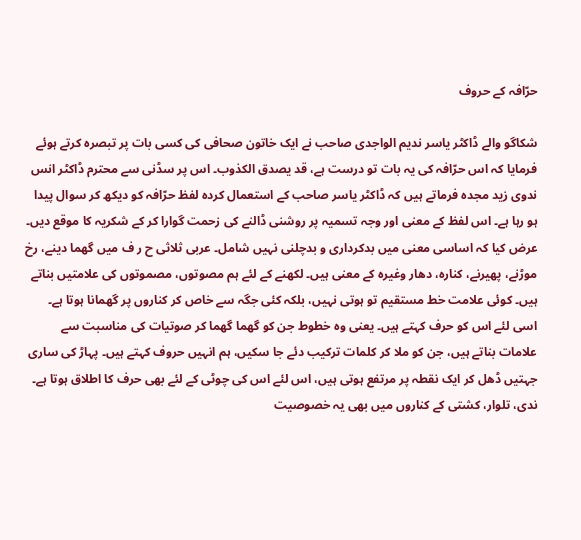حرّافہ کے حروف

شکاگو والے ڈاکٹر یاسر ندیم الواجدی صاحب نے ایک خاتون صحافی کی کسی بات پر تبصرہ کرتے ہوئے فرمایا کہ اس حرّافہ کی یہ بات تو درست ہے، قد یصدق الکذوب۔ اس پر سڈنی سے محترم ڈاکٹر انس ندوی زید مجدہ فرماتے ہیں کہ ڈاکٹر یاسر صاحب کے استعمال کردہ لفظ حرّافہ کو دیکھ کر سوال پیدا ہو رہا ہے۔ اس لفظ کے معنی اور وجہ تسمیہ پر روشنی ڈالنے کی زحمت گوارا کر کے شکریہ کا موقع دیں۔
عرض کیا کہ اساسی معنی میں بدکرداری و بدچلنی نہیں شامل۔ عربی ثلاثی ح ر ف میں گھما دینے، رخ موڑنے، پھیرنے، کنارہ، دھار وغیرہ کے معنی ہیں۔ لکھنے کے لئے ہم مصوتوں، مصموتوں کی علامتیں بناتے ہیں۔ کوئی علامت خط مستقیم تو ہوتی نہیں، بلکہ کئی جگہ سے خاص کر کناروں پر گھمانا ہوتا ہے۔ اسی لئے اس کو حرف کہتے ہیں۔ یعنی وہ خطوط جن کو گھما گھما کر صوتیات کی مناسبت سے علامات بناتے ہیں، جن کو ملا کر کلمات ترکیب دئے جا سکیں، ہم انہیں حروف کہتے ہیں۔ پہاڑ کی ساری جہتیں ڈھل کر ایک نقطہ پر مرتفع ہوتی ہیں، اس لئے اس کی چوٹی کے لئے بھی حرف کا اطلاق ہوتا ہے۔ ندی، تلوار، کشتی کے کناروں میں بھی یہ خصوصیت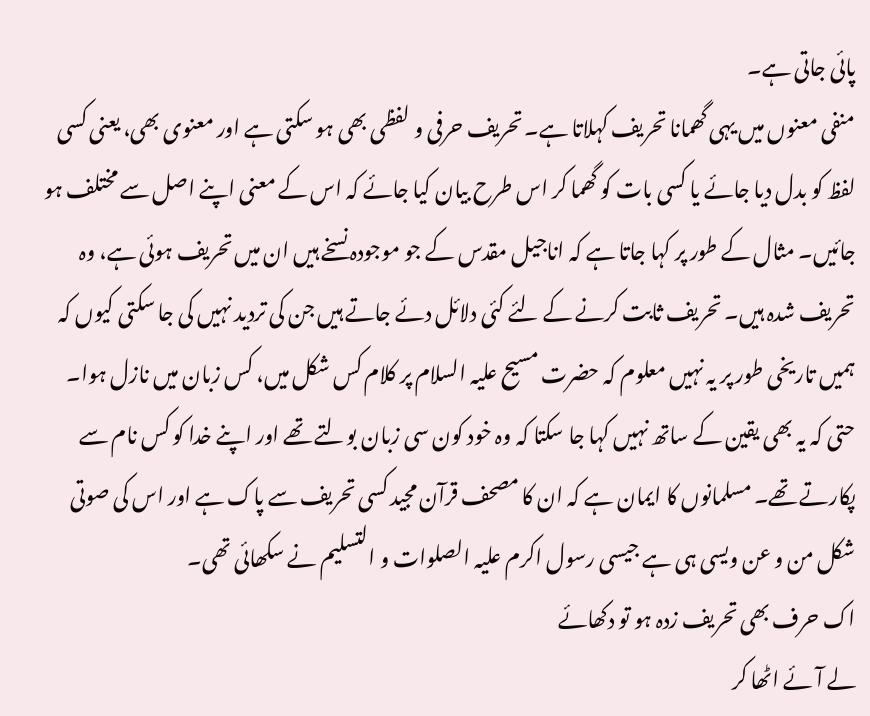پائی جاتی ہے۔
منفی معنوں میں یہی گھمانا تحریف کہلاتا ہے۔ تحریف حرفی و لفظی بھی ہو سکتی ہے اور معنوی بھی، یعنی کسی لفظ کو بدل دیا جائے یا کسی بات کو گھما کر اس طرح بیان کیا جائے کہ اس کے معنی اپنے اصل سے مختلف ہو جائیں۔ مثال کے طور پر کہا جاتا ہے کہ اناجیل مقدس کے جو موجودہ نسخے ہیں ان میں تحریف ہوئی ہے، وہ تحریف شدہ ہیں۔ تحریف ثابت کرنے کے لئے کئی دلائل دئے جاتے ہیں جن کی تردید نہیں کی جا سکتی کیوں کہ ہمیں تاریخی طور پر یہ نہیں معلوم کہ حضرت مسیح علیہ السلام پر کلام کس شکل میں، کس زبان میں نازل ہوا۔ حتی کہ یہ بھی یقین کے ساتھ نہیں کہا جا سکتا کہ وہ خود کون سی زبان بولتے تھے اور اپنے خدا کو کس نام سے پکارتے تھے۔ مسلمانوں کا ایمان ہے کہ ان کا مصحف قرآن مجید کسی تحریف سے پاک ہے اور اس کی صوتی شکل من و عن ویسی ہی ہے جیسی رسول اکرم علیہ الصلوات و التسلیم نے سکھائی تھی۔
اک حرف بھی تحریف زدہ ہو تو دکھائے
لے آئے اٹھا کر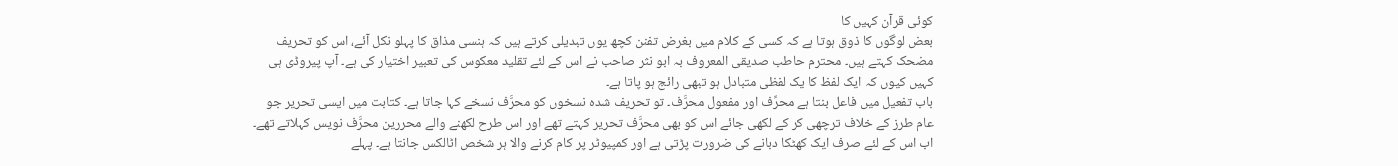کوئی قرآن کہیں کا
بعض لوگوں کا ذوق ہوتا ہے کہ کسی کے کلام میں بغرض تفنن کچھ یوں تبدیلی کرتے ہیں کہ ہنسی مذاق کا پہلو نکل آئے، اس کو تحریف مضحک کہتے ہیں۔ محترم حاطب صدیقی المعروف بہ ابو نثر صاحب نے اس کے لئے تقلید معکوس کی تعبیر اختیار کی ہے۔ آپ پیروڈی ہی کہیں کیوں کہ ایک لفظ کا یک لفظی متبادل ہو تبھی رائج ہو پاتا ہے۔
باب تفعیل میں فاعل بنتا ہے محرِّف اور مفعول محرَّف۔ تو تحریف شدہ نسخوں کو محرَّف نسخے کہا جاتا ہے۔ کتابت میں ایسی تحریر جو عام طرز کے خلاف ترچھی کر کے لکھی جائے اس کو بھی محرَّف تحریر کہتے تھے اور اس طرح لکھنے والے محررین محرَّف نویس کہلاتے تھے۔ اب اس کے لئے صرف ایک کھٹکا دبانے کی ضرورت پڑتی ہے اور کمپیوٹر پر کام کرنے والا ہر شخص اٹالکس جانتا ہے۔ پہلے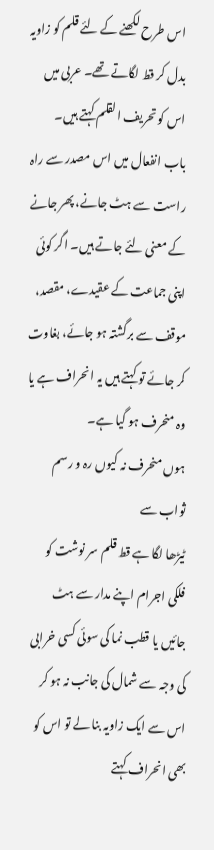اس طرح لکھنے کے لئے قلم کو زاویہ بدل کر قط لگاتے تھے۔ عربی میں اس کو تحریف القلم کہتے ہیں۔
باب انفعال میں اس مصدر سے راہ راست سے ہٹ جانے، پھر جانے کے معنی لئے جاتے ہیں۔ اگر کوئی اپنی جماعت کے عقیدے، مقصد، موقف سے برگشتہ ہو جائے، بغاوت کر جائے تو کہتے ہیں یہ انحراف ہے یا وہ منحرف ہو گیا ہے۔
ہوں منحرف نہ کیوں رہ و رسم ثواب سے
ٹیڑھا لگا ہے قط قلم سر نوشت کو
فلکی اجرام اپنے مدار سے ہٹ جائیں یا قطب نما کی سوئی کسی خرابی کی وجہ سے شمال کی جانب نہ ہو کر اس سے ایک زاویہ بنا لے تو اس کو بھی انحراف کہتے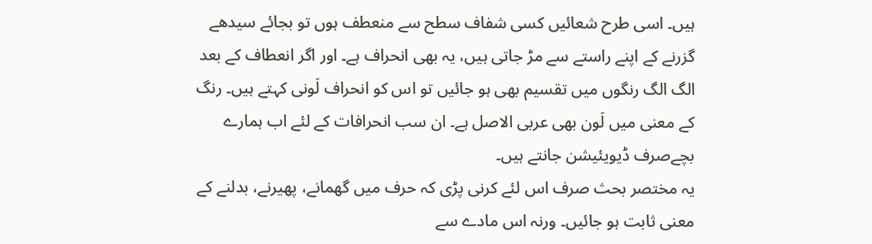ہیں۔ اسی طرح شعائیں کسی شفاف سطح سے منعطف ہوں تو بجائے سیدھے گزرنے کے اپنے راستے سے مڑ جاتی ہیں، یہ بھی انحراف ہے۔ اور اگر انعطاف کے بعد الگ الگ رنگوں میں تقسیم بھی ہو جائیں تو اس کو انحراف لَونی کہتے ہیں۔ رنگ کے معنی میں لَون بھی عربی الاصل ہے۔ ان سب انحرافات کے لئے اب ہمارے بچےصرف ڈیویئیشن جانتے ہیں۔
یہ مختصر بحث صرف اس لئے کرنی پڑی کہ حرف میں گھمانے، پھیرنے، بدلنے کے معنی ثابت ہو جائیں۔ ورنہ اس مادے سے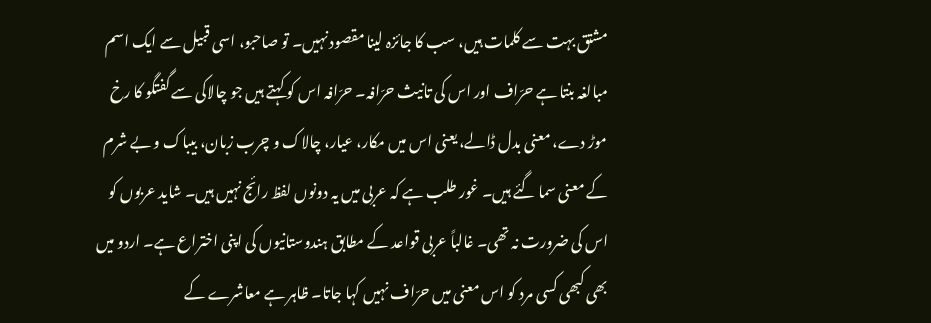مشتق بہت سے کلمات ہیں، سب کا جائزہ لینا مقصود نہیں۔ تو صاحبو، اسی قبیل سے ایک اسم مبالغہ بنتا ہے حرّاف اور اس کی تانیث حرّافہ۔ حرّافہ اس کو کہتے ہیں جو چالاکی سے گفتگو کا رخ موڑ دے، معنی بدل ڈالے، یعنی اس میں مکار، عیار، چالاک و چرب زبان، بیباک و بے شرم کے معنی سما گئے ہیں۔ غور طلب ہے کہ عربی میں یہ دونوں لفظ رائج نہیں ہیں۔ شاید عربوں کو اس کی ضرورت نہ تھی۔ غالباً عربی قواعد کے مطابق ہندوستانیوں کی اپنی اختراع ہے۔ اردو میں بھی کبھی کسی مرد کو اس معنی میں حرّاف نہیں کہا جاتا۔ ظاہر ہے معاشرے کے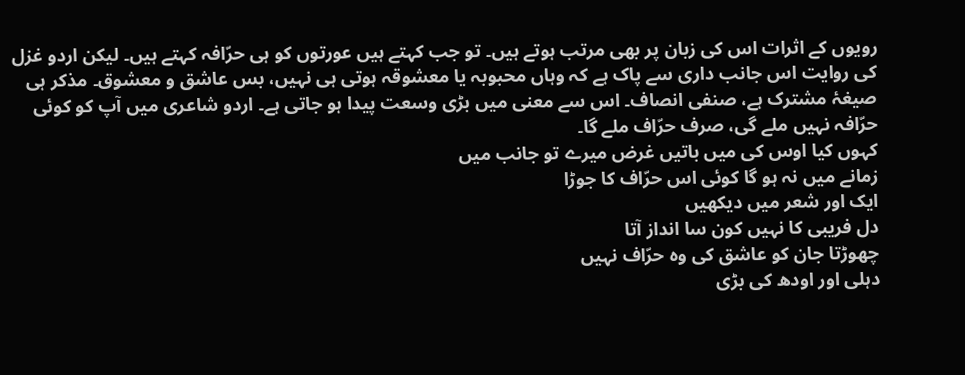رویوں کے اثرات اس کی زبان پر بھی مرتب ہوتے ہیں۔ تو جب کہتے ہیں عورتوں کو ہی حرّافہ کہتے ہیں۔ لیکن اردو غزل کی روایت اس جانب داری سے پاک ہے کہ وہاں محبوبہ یا معشوقہ ہوتی ہی نہیں، بس عاشق و معشوق۔ مذکر ہی صیغۂ مشترک ہے، صنفی انصاف۔ اس سے معنی میں بڑی وسعت پیدا ہو جاتی ہے۔ اردو شاعری میں آپ کو کوئی حرّافہ نہیں ملے گی، صرف حرّاف ملے گا۔
کہوں کیا اوس کی میں باتیں غرض میرے تو جانب میں
زمانے میں نہ ہو گا کوئی اس حرّاف کا جوڑا
ایک اور شعر میں دیکھیں
دل فریبی کا نہیں کون سا انداز آتا
چھوڑتا جان کو عاشق کی وہ حرّاف نہیں
دہلی اور اودھ کی بڑی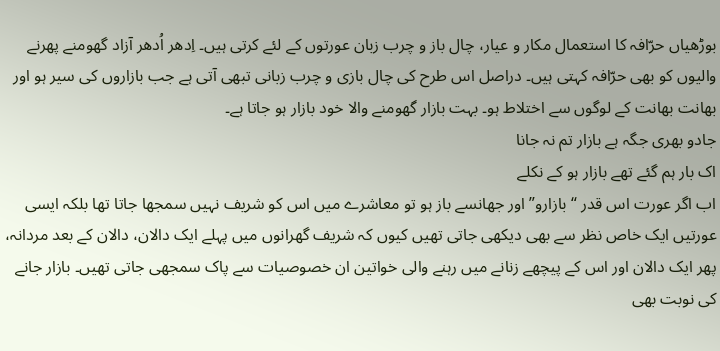بوڑھیاں حرّافہ کا استعمال مکار و عیار، چال باز و چرب زبان عورتوں کے لئے کرتی ہیں۔ اِدھر اُدھر آزاد گھومنے پھرنے والیوں کو بھی حرّافہ کہتی ہیں۔ دراصل اس طرح کی چال بازی و چرب زبانی تبھی آتی ہے جب بازاروں کی سیر ہو اور بھانت بھانت کے لوگوں سے اختلاط ہو۔ بہت بازار گھومنے والا خود بازار ہو جاتا ہے۔
جادو بھری جگہ ہے بازار تم نہ جانا
اک بار ہم گئے تھے بازار ہو کے نکلے
اب اگر عورت اس قدر “بازارو” اور جھانسے باز ہو تو معاشرے میں اس کو شریف نہیں سمجھا جاتا تھا بلکہ ایسی عورتیں ایک خاص نظر سے بھی دیکھی جاتی تھیں کیوں کہ شریف گھرانوں میں پہلے ایک دالان، دالان کے بعد مردانہ، پھر ایک دالان اور اس کے پیچھے زنانے میں رہنے والی خواتین ان خصوصیات سے پاک سمجھی جاتی تھیں۔ بازار جانے کی نوبت بھی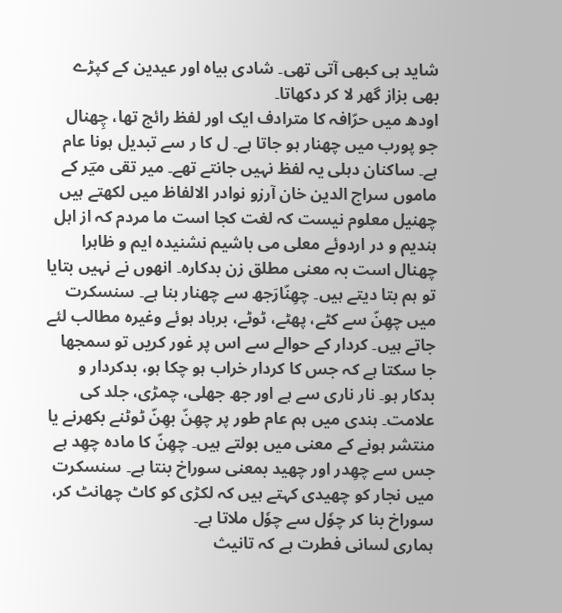شاید ہی کبھی آتی تھی۔ شادی بیاہ اور عیدین کے کپڑے بھی بزاز گھر لا کر دکھاتا۔
اودھ میں حرّافہ کا مترادف ایک اور لفظ رائج تھا، چِھنال جو پورب میں چھنار ہو جاتا ہے۔ ل کا ر سے تبدیل ہونا عام ہے۔ ساکنان دہلی یہ لفظ نہیں جانتے تھے۔ میر تقی میؔر کے ماموں سراج الدین خان آرزو نوادر الالفاظ میں لکھتے ہیں چھنیل معلوم نیست کہ لغت کجا است ما مردم کہ از اہل ہندیم و در اردوئے معلی می باشیم نشنیدہ ایم و ظاہرا چھنال است بہ معنی مطلق زن بدکارہ۔ انھوں نے نہیں بتایا تو ہم بتا دیتے ہیں۔ چھِنّارَجھ سے چھنار بنا ہے۔ سنسکرت میں چھِنّ سے کٹے، پھٹے، ٹوٹے، برباد ہوئے وغیرہ مطالب لئے جاتے ہیں۔ کردار کے حوالے سے اس پر غور کریں تو سمجھا جا سکتا ہے کہ جس کا کردار خراب ہو چکا ہو، بدکردار و بدکار ہو۔ نار ناری سے ہے اور جھ جھلی، چمڑی، جلد کی علامت۔ ہندی میں ہم عام طور پر چھِنّ بھِنّ ٹوٹنے بکھرنے یا منتشر ہونے کے معنی میں بولتے ہیں۔ چھِنّ کا مادہ چھِد ہے جس سے چھِدر اور چھید بمعنی سوراخ بنتا ہے۔ سنسکرت میں نجار کو چھیدی کہتے ہیں کہ لکڑی کو کاٹ چھانٹ کر، سوراخ بنا کر چوٗل سے چوٗل ملاتا ہے۔
ہماری لسانی فطرت ہے کہ تانیث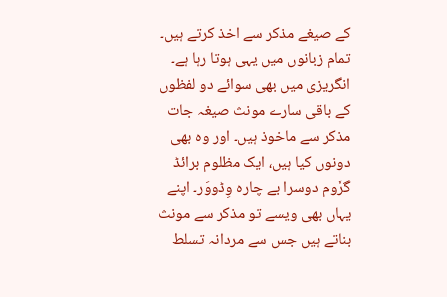کے صیغے مذکر سے اخذ کرتے ہیں۔ تمام زبانوں میں یہی ہوتا رہا ہے۔ انگریزی میں بھی سوائے دو لفظوں کے باقی سارے مونث صیغہ جات مذکر سے ماخوذ ہیں۔ اور وہ بھی دونوں کیا ہیں، ایک مظلوم برائڈ گرٗوم دوسرا بے چارہ وِڈووَر۔ اپنے یہاں بھی ویسے تو مذکر سے مونث بناتے ہیں جس سے مردانہ تسلط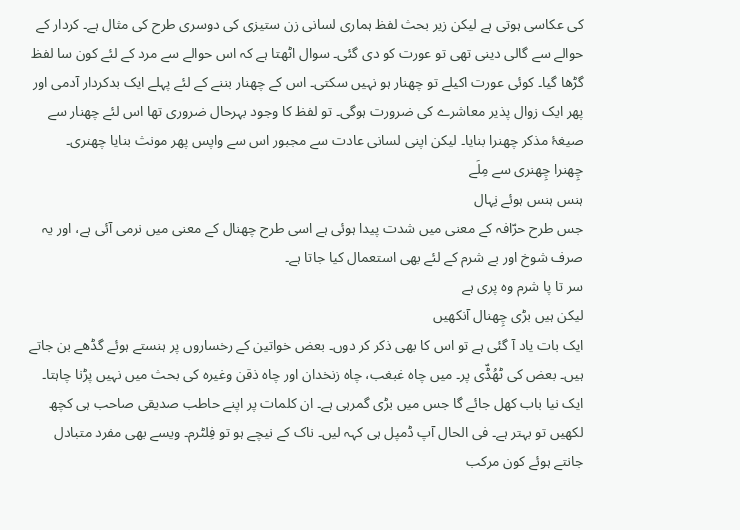کی عکاسی ہوتی ہے لیکن زیر بحث لفظ ہماری لسانی زن ستیزی کی دوسری طرح کی مثال ہے۔ کردار کے حوالے سے گالی دینی تھی تو عورت کو دی گئی۔ سوال اٹھتا ہے کہ اس حوالے سے مرد کے لئے کون سا لفظ گڑھا گیا۔ کوئی عورت اکیلے تو چھنار ہو نہیں سکتی۔ اس کے چھنار بننے کے لئے پہلے ایک بدکردار آدمی اور پھر ایک زوال پذیر معاشرے کی ضرورت ہوگی۔ تو لفظ کا وجود بہرحال ضروری تھا اس لئے چھنار سے صیغۂ مذکر چھنرا بنایا۔ لیکن اپنی لسانی عادت سے مجبور اس سے واپس پھر مونث بنایا چھنری۔
چِھنرا چِھنری سے مِلَے
ہنس ہنس ہوئے نِہال
جس طرح حرّافہ کے معنی میں شدت پیدا ہوئی ہے اسی طرح چھنال کے معنی میں نرمی آئی ہے، اور یہ صرف شوخ اور بے شرم کے لئے بھی استعمال کیا جاتا ہے۔
سر تا پا شرم وہ پری ہے
لیکن ہیں بڑی چِھنال آنکھیں
ایک بات یاد آ گئی ہے تو اس کا بھی ذکر کر دوں۔ بعض خواتین کے رخساروں پر ہنستے ہوئے گڈھے بن جاتے ہیں۔ بعض کی ٹھُڈّی پر۔ میں چاہ غبغب، چاہ زنخدان اور چاہ ذقن وغیرہ کی بحث میں نہیں پڑنا چاہتا۔ ایک نیا باب کھل جائے گا جس میں بڑی گمرہی ہے۔ ان کلمات پر اپنے حاطب صدیقی صاحب ہی کچھ لکھیں تو بہتر ہے۔ فی الحال آپ ڈمپل ہی کہہ لیں۔ ناک کے نیچے ہو تو فِلٹرم۔ ویسے بھی مفرد متبادل جانتے ہوئے کون مرکب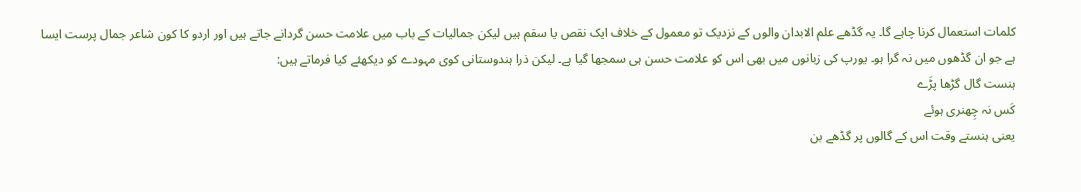کلمات استعمال کرنا چاہے گا۔ یہ گڈھے علم الابدان والوں کے نزدیک تو معمول کے خلاف ایک نقص یا سقم ہیں لیکن جمالیات کے باب میں علامت حسن گردانے جاتے ہیں اور اردو کا کون شاعر جمال پرست ایسا ہے جو ان گڈھوں میں نہ گرا ہو۔ یورپ کی زبانوں میں بھی اس کو علامت حسن ہی سمجھا گیا ہے۔ لیکن ذرا ہندوستانی کوی مہودے کو دیکھئے کیا فرماتے ہیں:
ہنست گال گڑھا پڑَے
کَس نہ چِھنری ہوئے
یعنی ہنستے وقت اس کے گالوں پر گڈھے بن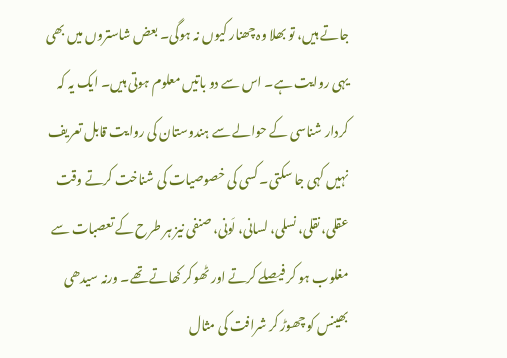جاتے ہیں، تو بھلا وہ چھنار کیوں نہ ہوگی۔ بعض شاستروں میں بھی یہی روایت ہے۔ اس سے دو باتیں معلوم ہوتی ہیں۔ ایک یہ کہ کردار شناسی کے حوالے سے ہندوستان کی روایت قابل تعریف نہیں کہی جا سکتی۔ کسی کی خصوصیات کی شناخت کرتے وقت عقلی، نقلی، نسلی، لسانی، لَونی، صنفی نیز ہر طرح کے تعصبات سے مغلوب ہو کر فیصلے کرتے اور ٹھوکر کھاتے تھے۔ ورنہ سیدھی بھینس کو چھوڑ کر شرافت کی مثال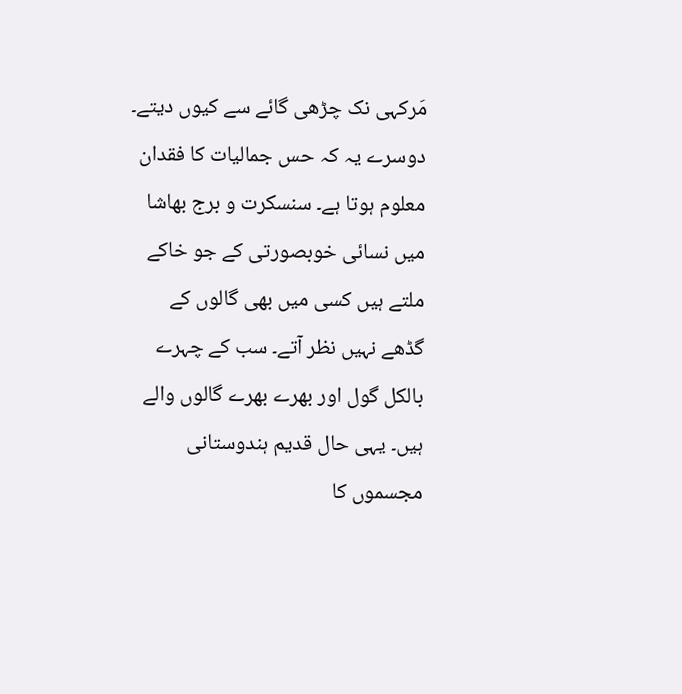مَرکہی نک چڑھی گائے سے کیوں دیتے۔ دوسرے یہ کہ حس جمالیات کا فقدان معلوم ہوتا ہے۔ سنسکرت و برج بھاشا میں نسائی خوبصورتی کے جو خاکے ملتے ہیں کسی میں بھی گالوں کے گڈھے نہیں نظر آتے۔ سب کے چہرے بالکل گول اور بھرے بھرے گالوں والے ہیں۔ یہی حال قدیم ہندوستانی مجسموں کا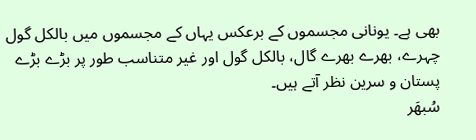بھی ہے۔ یونانی مجسموں کے برعکس یہاں کے مجسموں میں بالکل گول چہرے، بھرے بھرے گال، بالکل گول اور غیر متناسب طور پر بڑے بڑے پستان و سرین نظر آتے ہیں۔
سُبھَر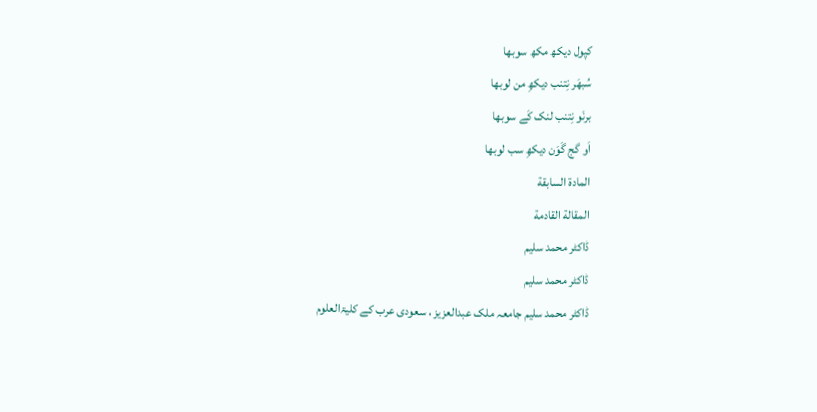کپول دیکھ مکھ سوبھا
سُبھَر نِتنب دیکھِ من لوبھا
برنَو نِتنب لنک کَے سوبھا
اَو گج گَوَن دیکھِ سب لوبھا
المادة السابقة
المقالة القادمة
ڈاکٹر محمد سلیم
ڈاکٹر محمد سلیم
ڈاکٹر محمد سلیم جامعہ ملک عبدالعزیز ، سعودی عرب کے کلیۃالعلوم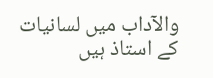والآداب میں لسانیات کے استاذ ہیں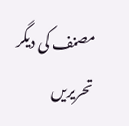مصنف کی دیگر تحریریں